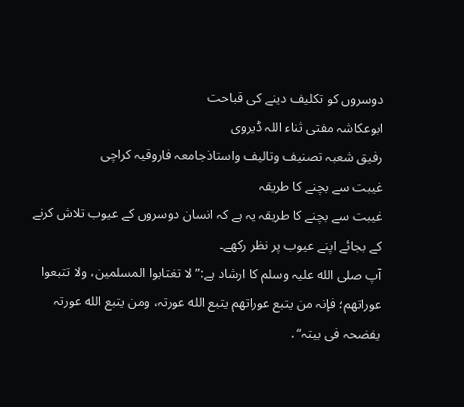دوسروں کو تکلیف دینے کی قباحت
ابوعکاشہ مفتی ثناء اللہ ڈیروی
رفیق شعبہ تصنیف وتالیف واستاذجامعہ فاروقیہ کراچی
غیبت سے بچنے کا طریقہ
غیبت سے بچنے کا طریقہ یہ ہے کہ انسان دوسروں کے عیوب تلاش کرنے کے بجائے اپنے عیوب پر نظر رکھے۔
آپ صلی الله علیہ وسلم کا ارشاد ہے:” لا تغتابوا المسلمین، ولا تتبعوا عوراتھم؛ فإنہ من یتبع عوراتھم یتبع الله عورتہ، ومن یتبع الله عورتہ یفضحہ فی بیتہ“․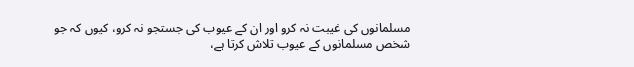مسلمانوں کی غیبت نہ کرو اور ان کے عیوب کی جستجو نہ کرو، کیوں کہ جو شخص مسلمانوں کے عیوب تلاش کرتا ہے،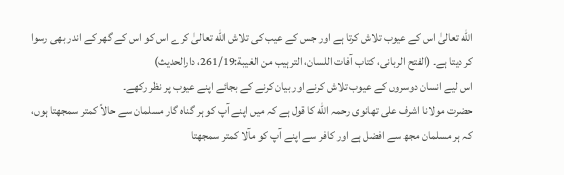الله تعالیٰ اس کے عیوب تلاش کرتا ہے اور جس کے عیب کی تلاش الله تعالیٰ کرے اس کو اس کے گھر کے اندر بھی رسوا کر دیتا ہے۔ (الفتح الربانی، کتاب آفات اللسان، الترہیب من الغیبة:261/19، دارالحدیث)
اس لیے انسان دوسروں کے عیوب تلاش کرنے اور بیان کرنے کے بجائے اپنے عیوب پر نظر رکھے۔
حضرت مولانا اشرف علی تھانوی رحمہ الله کا قول ہے کہ میں اپنے آپ کو ہر گناہ گار مسلمان سے حالاً کمتر سمجھتا ہوں، کہ ہر مسلمان مجھ سے افضل ہے اور کافر سے اپنے آپ کو مآلا کمتر سمجھتا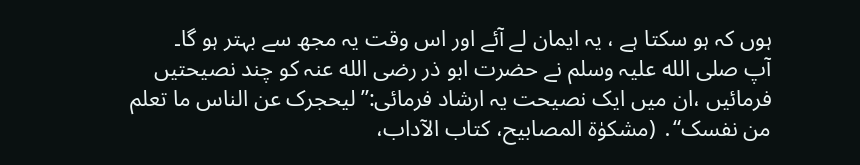ہوں کہ ہو سکتا ہے ، یہ ایمان لے آئے اور اس وقت یہ مجھ سے بہتر ہو گا۔
آپ صلی الله علیہ وسلم نے حضرت ابو ذر رضی الله عنہ کو چند نصیحتیں فرمائیں ،ان میں ایک نصیحت یہ ارشاد فرمائی:”لیحجرک عن الناس ما تعلم من نفسک“․ (مشکوٰة المصابیح، کتاب الآداب،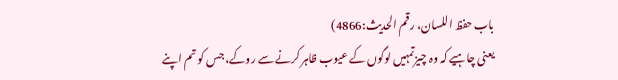باب حفظ اللسان، رقم الحدیث:4866)
یعنی چاہیے کہ وہ چیزتمہیں لوگوں کے عیوب ظاہر کرنے سے روکے، جس کو تم اپنے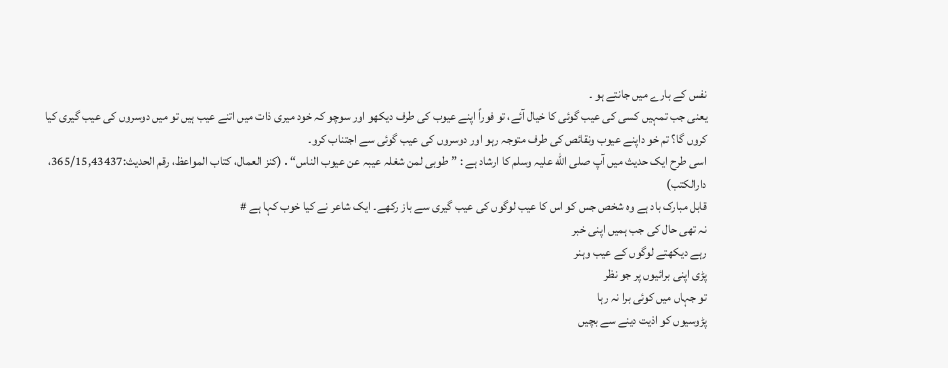نفس کے بارے میں جانتے ہو ۔
یعنی جب تمہیں کسی کی عیب گوئی کا خیال آئے، تو فوراً اپنے عیوب کی طرف دیکھو اور سوچو کہ خود میری ذات میں اتنے عیب ہیں تو میں دوسروں کی عیب گیری کیا کروں گا؟ تم خو داپنے عیوب ونقائص کی طرف متوجہ رہو اور دوسروں کی عیب گوئی سے اجتناب کرو۔
اسی طرح ایک حدیث میں آپ صلی الله علیہ وسلم کا ارشاد ہے : ”طوبی لمن شغلہ عیبہ عن عیوب الناس“․(کنز العمال، کتاب المواعظ، رقم الحدیث:365/15,43437، دارالکتب)
قابل مبارک باد ہے وہ شخص جس کو اس کا عیب لوگوں کی عیب گیری سے باز رکھے۔ ایک شاعر نے کیا خوب کہا ہے #
نہ تھی حال کی جب ہمیں اپنی خبر
رہے دیکھتے لوگوں کے عیب وہنر
پڑی اپنی برائیوں پر جو نظر
تو جہاں میں کوئی برا نہ رہا
پڑوسیوں کو اذیت دینے سے بچیں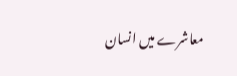معاشرے میں انسان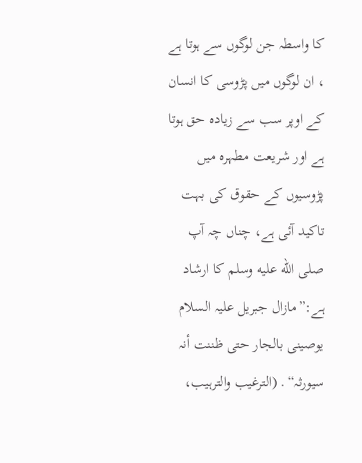کا واسطہ جن لوگوں سے ہوتا ہے ، ان لوگوں میں پڑوسی کا انسان کے اوپر سب سے زیادہ حق ہوتا ہے اور شریعت مطہرہ میں پڑوسیوں کے حقوق کی بہت تاکید آئی ہے، چناں چہ آپ صلى الله عليه وسلم کا ارشاد ہے:”مازال جبریل علیہ السلام یوصینی بالجار حتی ظننت أنہ سیورثہ“․(الترغیب والترہیب،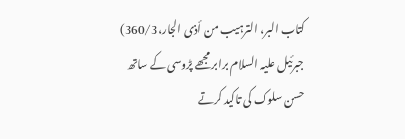کتاب البر، الترہیب من أذی الجار،360/3)
جبرئیل علیہ السلام برابر مجھے پڑوسی کے ساتھ حسن سلوک کی تاکید کرتے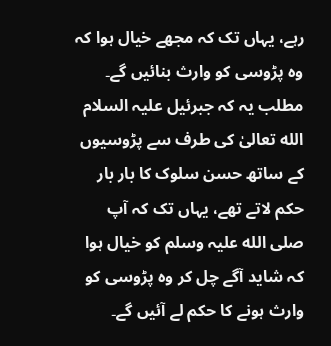رہے، یہاں تک کہ مجھے خیال ہوا کہ وہ پڑوسی کو وارث بنائیں گے۔
مطلب یہ کہ جبرئیل علیہ السلام الله تعالیٰ کی طرف سے پڑوسیوں کے ساتھ حسن سلوک کا بار بار حکم لاتے تھے، یہاں تک کہ آپ صلی الله علیہ وسلم کو خیال ہوا کہ شاید آگے چل کر وہ پڑوسی کو وارث ہونے کا حکم لے آئیں گے۔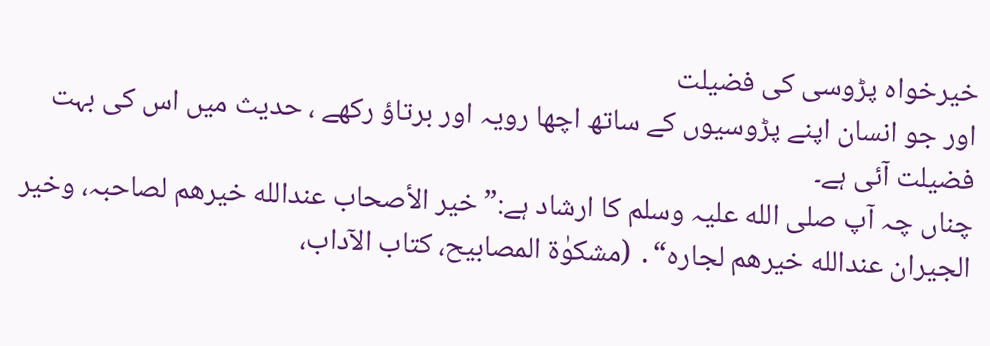خیرخواہ پڑوسی کی فضیلت
اور جو انسان اپنے پڑوسیوں کے ساتھ اچھا رویہ اور برتاؤ رکھے ، حدیث میں اس کی بہت فضیلت آئی ہے۔
چناں چہ آپ صلی الله علیہ وسلم کا ارشاد ہے:”خیر الأصحاب عندالله خیرھم لصاحبہ، وخیر الجیران عندالله خیرھم لجارہ“․ (مشکوٰة المصابیح، کتاب الآداب،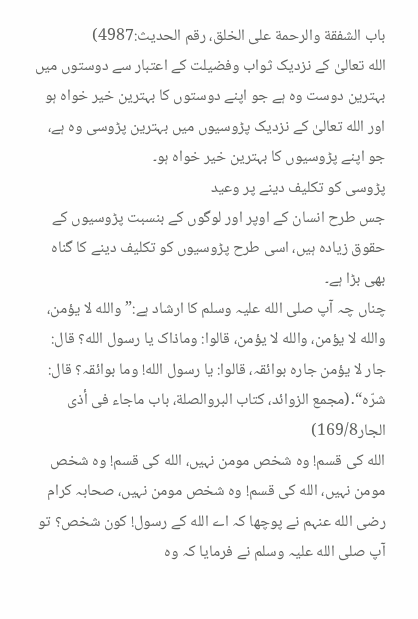باب الشفقة والرحمة علی الخلق، رقم الحدیث:4987)
الله تعالیٰ کے نزدیک ثواب وفضیلت کے اعتبار سے دوستوں میں بہترین دوست وہ ہے جو اپنے دوستوں کا بہترین خیر خواہ ہو اور الله تعالیٰ کے نزدیک پڑوسیوں میں بہترین پڑوسی وہ ہے، جو اپنے پڑوسیوں کا بہترین خیر خواہ ہو۔
پڑوسی کو تکلیف دینے پر وعید
جس طرح انسان کے اوپر اور لوگوں کے بنسبت پڑوسیوں کے حقوق زیادہ ہیں، اسی طرح پڑوسیوں کو تکلیف دینے کا گناہ بھی بڑا ہے۔
چناں چہ آپ صلی الله علیہ وسلم کا ارشاد ہے:”والله لا یؤمن، والله لا یؤمن، والله لا یؤمن، قالوا: وماذاک یا رسول الله؟ قال: جار لا یؤمن جارہ بوائقہ، قالوا: یا رسول الله! وما بوائقہ؟ قال: شرّہ“․(مجمع الزوائد، کتاب البروالصلة، باب ماجاء فی أذی الجار169/8)
الله کی قسم! وہ شخص مومن نہیں، الله کی قسم! وہ شخص مومن نہیں، الله کی قسم! وہ شخص مومن نہیں، صحابہ کرام رضی الله عنہم نے پوچھا کہ اے الله کے رسول! کون شخص؟ تو آپ صلی الله علیہ وسلم نے فرمایا کہ وہ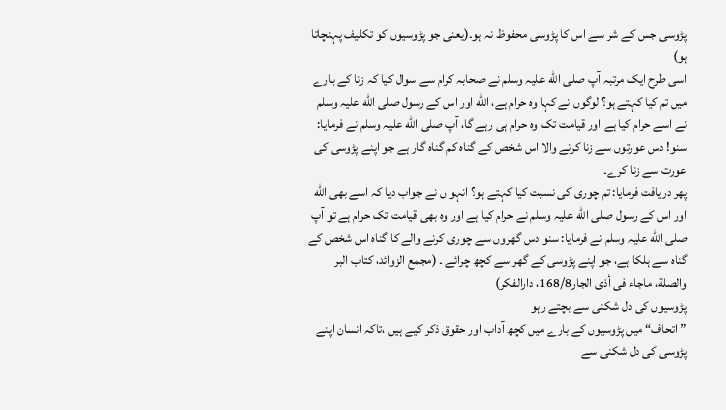پڑوسی جس کے شر سے اس کا پڑوسی محفوظ نہ ہو۔(یعنی جو پڑوسیوں کو تکلیف پہنچاتا ہو)
اسی طرح ایک مرتبہ آپ صلی الله علیہ وسلم نے صحابہ کرام سے سوال کیا کہ زنا کے بارے میں تم کیا کہتے ہو؟ لوگوں نے کہا وہ حرام ہے، الله اور اس کے رسول صلی الله علیہ وسلم نے اسے حرام کیا ہے اور قیامت تک وہ حرام ہی رہے گا، آپ صلی الله علیہ وسلم نے فرمایا: سنو! دس عورتوں سے زنا کرنے والا اس شخص کے گناہ کم گناہ گار ہے جو اپنے پڑوسی کی عورت سے زنا کرے۔
پھر دریافت فرمایا: تم چوری کی نسبت کیا کہتے ہو؟ انہو ں نے جواب دیا کہ اسے بھی الله اور اس کے رسول صلی الله علیہ وسلم نے حرام کیا ہے اور وہ بھی قیامت تک حرام ہے تو آپ صلی الله علیہ وسلم نے فرمایا: سنو دس گھروں سے چوری کرنے والے کا گناہ اس شخص کے گناہ سے ہلکا ہے، جو اپنے پڑوسی کے گھر سے کچھ چرائے ۔ (مجمع الزوائد، کتاب البر والصلة، ماجاء فی أذی الجار168/8، دارالفکر)
پڑوسیوں کی دل شکنی سے بچتے رہو
”اتحاف“ میں پڑوسیوں کے بارے میں کچھ آداب اور حقوق ذکر کیے ہیں ،تاکہ انسان اپنے پڑوسی کی دل شکنی سے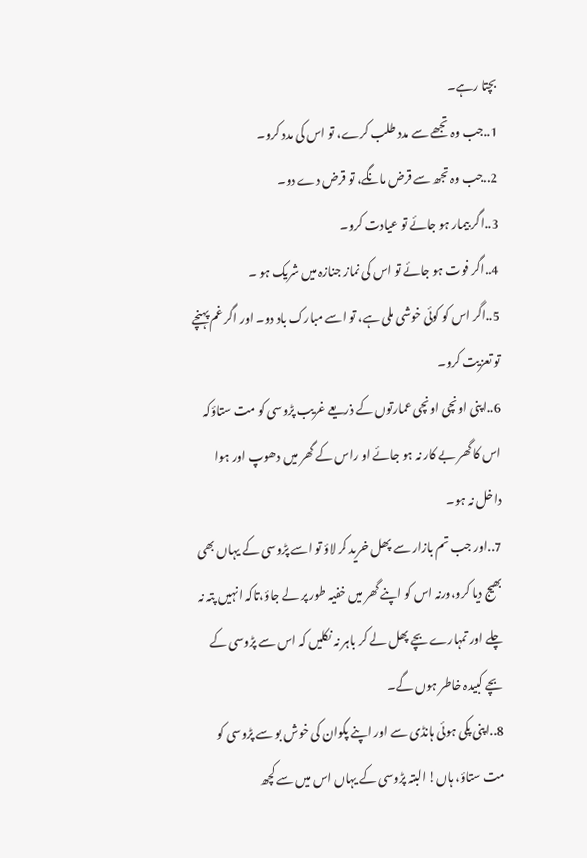بچتا رہے۔
1..جب وہ تجھے سے مدد طلب کرے، تو اس کی مدد کرو۔
2..جب وہ تجھ سے قرض مانگے، تو قرض دے دو۔
3..اگر بیمار ہو جائے تو عیادت کرو۔
4..اگر فوت ہو جائے تو اس کی نماز جنازہ میں شریک ہو ۔
5..اگر اس کو کوئی خوشی ملی ہے، تو اسے مبارک باد دو۔ اور اگر غم پہنچے تو تعزیت کرو۔
6..اپنی اونچی اونچی عمارتوں کے ذریعے غریب پڑوسی کو مت ستاؤکہ اس کا گھر بے کار نہ ہو جائے او راس کے گھر میں دھوپ اور ہوا داخل نہ ہو۔
7..اور جب تم بازار سے پھل خرید کر لاؤ تو اسے پڑوسی کے یہاں بھی بھیج دیا کرو،ورنہ اس کو اپنے گھر میں خفیہ طور پر لے جاؤ،تاکہ انہیں پتہ نہ چلے اور تمہارے بچے پھل لے کر باہر نہ نکلیں کہ اس سے پڑوسی کے بچے کبیدہ خاطر ہوں گے۔
8..اپنی پکی ہوئی ہانڈی سے اور اپنے پکوان کی خوش بو سے پڑوسی کو مت ستاؤ، ہاں! البتہ پڑوسی کے یہاں اس میں سے کچھ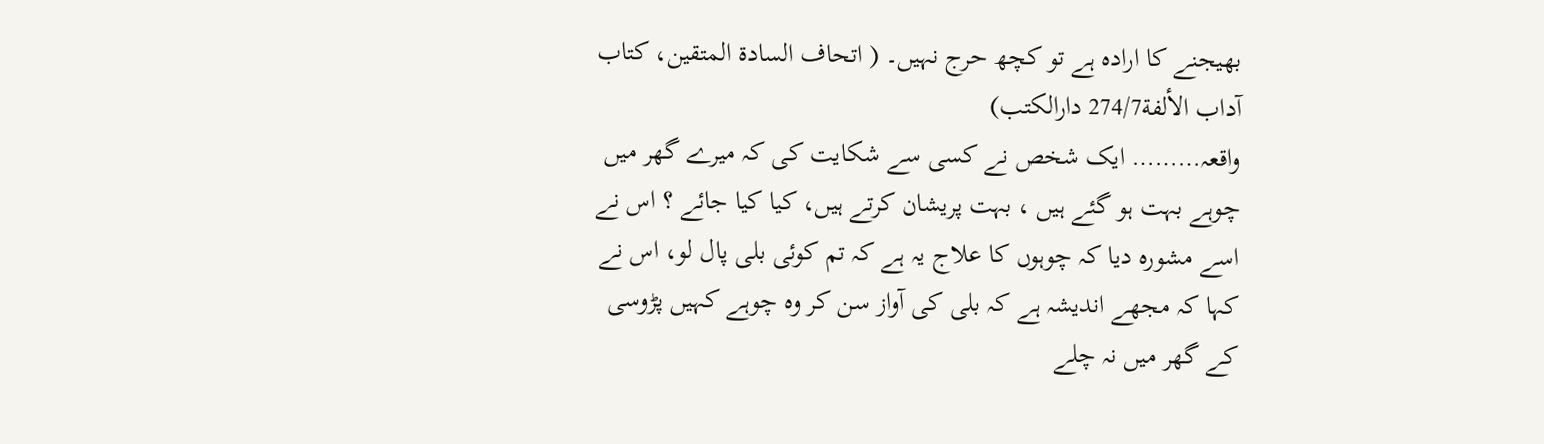بھیجنے کا ارادہ ہے تو کچھ حرج نہیں۔ ( اتحاف السادة المتقین، کتاب آداب الألفة274/7 دارالکتب)
واقعہ……… ایک شخص نے کسی سے شکایت کی کہ میرے گھر میں چوہے بہت ہو گئے ہیں ، بہت پریشان کرتے ہیں، کیا کیا جائے ؟ اس نے اسے مشورہ دیا کہ چوہوں کا علاج یہ ہے کہ تم کوئی بلی پال لو، اس نے کہا کہ مجھے اندیشہ ہے کہ بلی کی آواز سن کر وہ چوہے کہیں پڑوسی کے گھر میں نہ چلے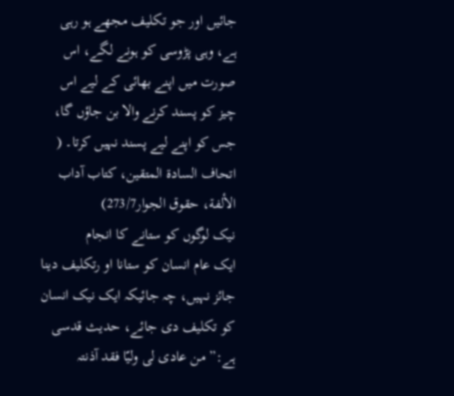جائیں اور جو تکلیف مجھے ہو رہی ہے، وہی پڑوسی کو ہونے لگے، اس صورت میں اپنے بھائی کے لیے اس چیز کو پسند کرنے والا بن جاؤں گا، جس کو اپنے لیے پسند نہیں کرتا۔ ( اتحاف السادة المتقین، کتاب آداب الألفة، حقوق الجوار273/7)
نیک لوگوں کو ستانے کا انجام
ایک عام انسان کو ستانا او رتکلیف دینا جائز نہیں، چہ جائیکہ ایک نیک انسان کو تکلیف دی جائے، حدیث قدسی ہے:” من عادی لی ولیّا فقد آذنتہ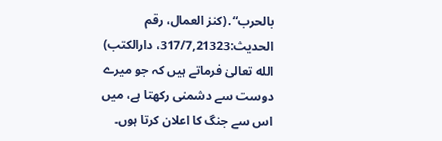بالحرب“․(کنز العمال، رقم الحدیث:317/7,21323، دارالکتب)
الله تعالیٰ فرماتے ہیں کہ جو میرے دوست سے دشمنی رکھتا ہے، میں اس سے جنگ کا اعلان کرتا ہوں۔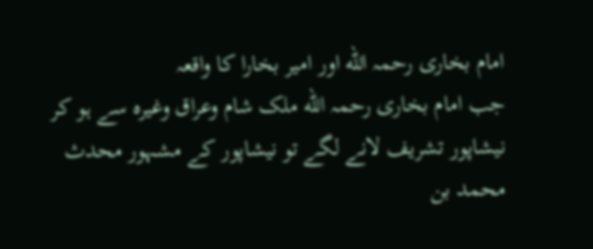امام بخاری رحمہ الله اور امیر بخارا کا واقعہ
جب امام بخاری رحمہ الله ملک شام وعراق وغیرہ سے ہو کر نیشاپور تشریف لانے لگے تو نیشاپور کے مشہور محدث محمد بن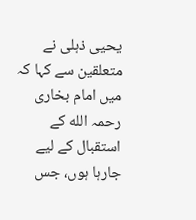یحیی ذہلی نے متعلقین سے کہا کہ میں امام بخاری رحمہ الله کے استقبال کے لیے جارہا ہوں، جس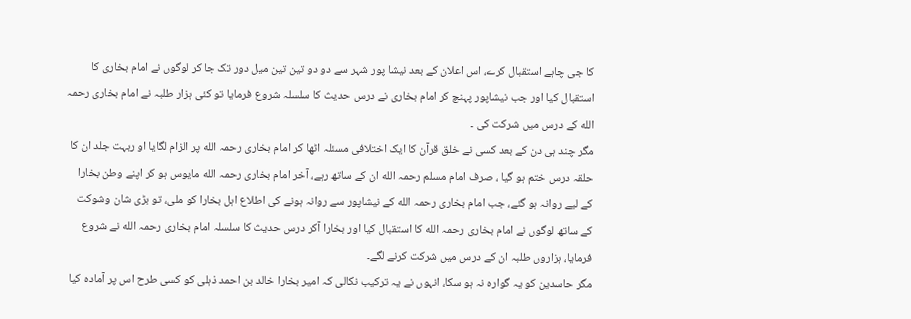کا جی چاہے استقبال کرے، اس اعلان کے بعد نیشا پور شہر سے دو دو تین تین میل دور تک جا کر لوگوں نے امام بخاری کا استقبال کیا اور جب نیشاپور پہنچ کر امام بخاری نے درس حدیث کا سلسلہ شروع فرمایا تو کئی ہزار طلبہ نے امام بخاری رحمہ الله کے درس میں شرکت کی ۔
مگر چند ہی دن کے بعد کسی نے خلق قرآن کا ایک اختلافی مسئلہ اٹھا کر امام بخاری رحمہ الله پر الزام لگایا او ربہت جلد ان کا حلقہ درس ختم ہو گیا ، صرف امام مسلم رحمہ الله ان کے ساتھ رہے، آخر امام بخاری رحمہ الله مایوس ہو کر اپنے وطن بخارا کے لیے روانہ ہو گئے، جب امام بخاری رحمہ الله کے نیشاپور سے روانہ ہونے کی اطلاع اہل بخارا کو ملی، تو بڑی شان وشوکت کے ساتھ لوگوں نے امام بخاری رحمہ الله کا استقبال کیا اور بخارا آکر درس حدیث کا سلسلہ امام بخاری رحمہ الله نے شروع فرمایا، ہزاروں طلبہ ان کے درس میں شرکت کرنے لگے۔
مگر حاسدین کو یہ گوارہ نہ ہو سکا، انہوں نے یہ ترکیب نکالی کہ امیر بخارا خالد بن احمد ذہلی کو کسی طرح اس پر آمادہ کیا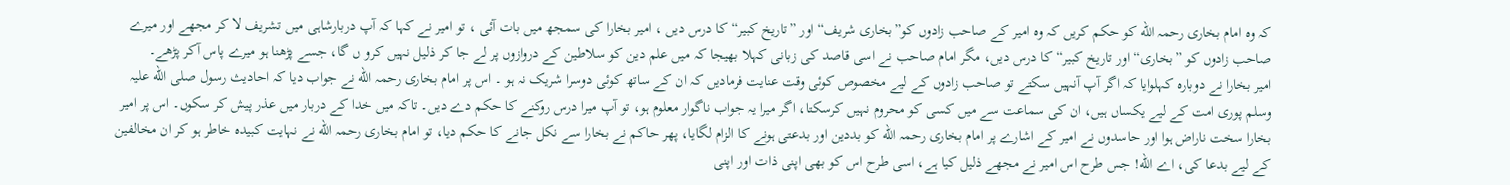کہ وہ امام بخاری رحمہ الله کو حکم کریں کہ وہ امیر کے صاحب زادوں کو”بخاری شریف“ اور ”تاریخ کبیر“ کا درس دیں ، امیر بخارا کی سمجھ میں بات آئی ، تو امیر نے کہا کہ آپ دربارشاہی میں تشریف لا کر مجھے اور میرے صاحب زادوں کو ”بخاری“ اور تاریخ کبیر“ کا درس دیں، مگر امام صاحب نے اسی قاصد کی زبانی کہلا بھیجا کہ میں علم دین کو سلاطین کے دروازوں پر لے جا کر ذلیل نہیں کرو ں گا، جسے پڑھنا ہو میرے پاس آکر پڑھے۔
امیر بخارا نے دوبارہ کہلوایا کہ اگر آپ آنہیں سکتے تو صاحب زادوں کے لیے مخصوص کوئی وقت عنایت فرمادیں کہ ان کے ساتھ کوئی دوسرا شریک نہ ہو ۔ اس پر امام بخاری رحمہ الله نے جواب دیا کہ احادیث رسول صلی الله علیہ وسلم پوری امت کے لیے یکساں ہیں، ان کی سماعت سے میں کسی کو محروم نہیں کرسکتا، اگر میرا یہ جواب ناگوار معلوم ہو، تو آپ میرا درس روکنے کا حکم دے دیں۔ تاکہ میں خدا کے دربار میں عذر پیش کر سکوں۔ اس پر امیر بخارا سخت ناراض ہوا اور حاسدوں نے امیر کے اشارے پر امام بخاری رحمہ الله کو بددین اور بدعتی ہونے کا الزام لگایا، پھر حاکم نے بخارا سے نکل جانے کا حکم دیا، تو امام بخاری رحمہ الله نے نہایت کبیدہ خاطر ہو کر ان مخالفین کے لیے بدعا کی، اے الله! جس طرح اس امیر نے مجھے ذلیل کیا ہے، اسی طرح اس کو بھی اپنی ذات اور اپنی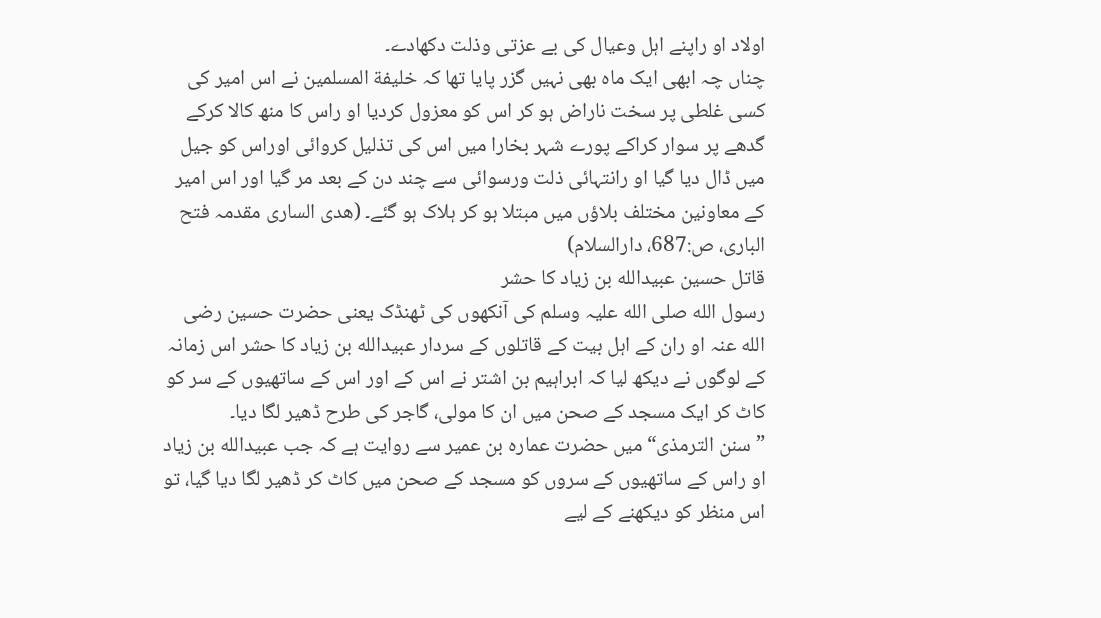اولاد او راپنے اہل وعیال کی بے عزتی وذلت دکھادے۔
چناں چہ ابھی ایک ماہ بھی نہیں گزر پایا تھا کہ خلیفة المسلمین نے اس امیر کی کسی غلطی پر سخت ناراض ہو کر اس کو معزول کردیا او راس کا منھ کالا کرکے گدھے پر سوار کراکے پورے شہر بخارا میں اس کی تذلیل کروائی اوراس کو جیل میں ڈال دیا گیا او رانتہائی ذلت ورسوائی سے چند دن کے بعد مر گیا اور اس امیر کے معاونین مختلف بلاؤں میں مبتلا ہو کر ہلاک ہو گئے۔ (ھدی الساری مقدمہ فتح الباری، ص:687، دارالسلام)
قاتل حسین عبیدالله بن زیاد کا حشر
رسول الله صلی الله علیہ وسلم کی آنکھوں کی ٹھنڈک یعنی حضرت حسین رضی الله عنہ او ران کے اہل بیت کے قاتلوں کے سردار عبیدالله بن زیاد کا حشر اس زمانہ کے لوگوں نے دیکھ لیا کہ ابراہیم بن اشتر نے اس کے اور اس کے ساتھیوں کے سر کو کاٹ کر ایک مسجد کے صحن میں ان کا مولی، گاجر کی طرح ڈھیر لگا دیا۔
”سنن الترمذی“ میں حضرت عمارہ بن عمیر سے روایت ہے کہ جب عبیدالله بن زیاد او راس کے ساتھیوں کے سروں کو مسجد کے صحن میں کاٹ کر ڈھیر لگا دیا گیا، تو اس منظر کو دیکھنے کے لیے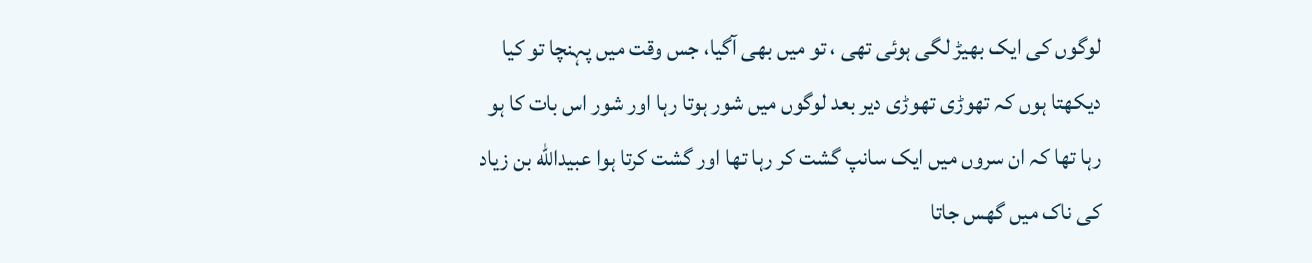لوگوں کی ایک بھیڑ لگی ہوئی تھی ، تو میں بھی آگیا، جس وقت میں پہنچا تو کیا دیکھتا ہوں کہ تھوڑی تھوڑی دیر بعد لوگوں میں شور ہوتا رہا اور شور اس بات کا ہو رہا تھا کہ ان سروں میں ایک سانپ گشت کر رہا تھا اور گشت کرتا ہوا عبیدالله بن زیاد کی ناک میں گھس جاتا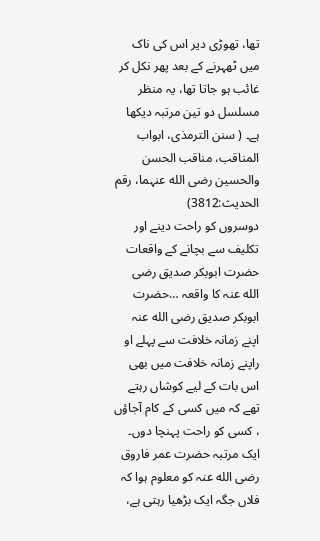تھا، تھوڑی دیر اس کی ناک میں ٹھہرنے کے بعد پھر نکل کر غائب ہو جاتا تھا، یہ منظر مسلسل دو تین مرتبہ دیکھا ہے۔ ( سنن الترمذی، ابواب المناقب، مناقب الحسن والحسین رضی الله عنہما، رقم الحدیث:3812)
دوسروں کو راحت دینے اور تکلیف سے بچانے کے واقعات
حضرت ابوبکر صدیق رضی الله عنہ کا واقعہ …حضرت ابوبکر صدیق رضی الله عنہ اپنے زمانہ خلافت سے پہلے او راپنے زمانہ خلافت میں بھی اس بات کے لیے کوشاں رہتے تھے کہ میں کسی کے کام آجاؤں ، کسی کو راحت پہنچا دوں۔
ایک مرتبہ حضرت عمر فاروق رضی الله عنہ کو معلوم ہوا کہ فلاں جگہ ایک بڑھیا رہتی ہے،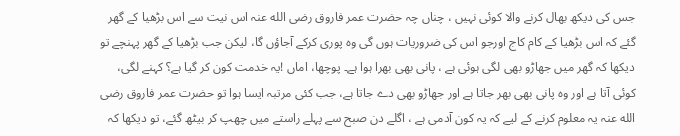جس کی دیکھ بھال کرنے والا کوئی نہیں ، چناں چہ حضرت عمر فاروق رضی الله عنہ اس نیت سے اس بڑھیا کے گھر گئے کہ اس بڑھیا کے کام کاج اورجو اس کی ضروریات ہوں گی وہ پوری کرکے آجاؤں گا، لیکن جب بڑھیا کے گھر پہنچے تو دیکھا کہ گھر میں جھاڑو بھی لگی ہوئی ہے ، پانی بھی بھرا ہوا ہے۔ پوچھا، اماں !یہ خدمت کون کر گیا ہے؟ کہنے لگی، کوئی آتا ہے اور وہ پانی بھی بھر جاتا ہے اور جھاڑو بھی دے جاتا ہے، جب کئی مرتبہ ایسا ہوا تو حضرت عمر فاروق رضی الله عنہ یہ معلوم کرنے کے لیے کہ یہ کون آدمی ہے ، اگلے دن صبح سے پہلے راستے میں چھپ کر بیٹھ گئے، تو دیکھا کہ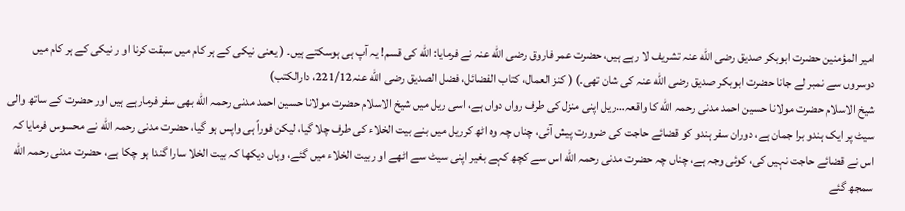امیر المؤمنین حضرت ابوبکر صدیق رضی الله عنہ تشریف لا رہے ہیں، حضرت عمر فاروق رضی الله عنہ نے فرمایا: الله کی قسم! یہ آپ ہی ہوسکتے ہیں۔ ( یعنی نیکی کے ہر کام میں سبقت کرنا او ر نیکی کے ہر کام میں دوسروں سے نمبر لے جانا حضرت ابوبکر صدیق رضی الله عنہ کی شان تھی۔) ( کنز العمال، کتاب الفضائل، فضل الصدیق رضی الله عنہ221/12، دارالکتب)
شیخ الاسلام حضرت مولانا حسین احمد مدنی رحمہ الله کا واقعہ…ریل اپنی منزل کی طرف رواں دواں ہے، اسی ریل میں شیخ الاسلام حضرت مولانا حسین احمد مدنی رحمہ الله بھی سفر فرمارہے ہیں اور حضرت کے ساتھ والی سیٹ پر ایک ہندو برا جمان ہے، دوران سفر ہندو کو قضائے حاجت کی ضرورت پیش آئی، چناں چہ وہ اٹھ کرریل میں بنے بیت الخلاء کی طرف چلا گیا، لیکن فوراً ہی واپس ہو گیا، حضرت مدنی رحمہ الله نے محسوس فرمایا کہ اس نے قضائے حاجت نہیں کی، کوئی وجہ ہے، چناں چہ حضرت مدنی رحمہ الله اس سے کچھ کہے بغیر اپنی سیٹ سے اٹھے او ربیت الخلاء میں گئے، وہاں دیکھا کہ بیت الخلا سارا گندا ہو چکا ہے، حضرت مدنی رحمہ الله سمجھ گئے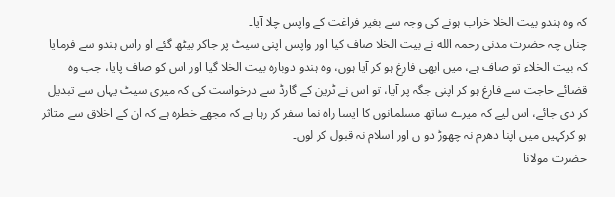کہ وہ ہندو بیت الخلا خراب ہونے کی وجہ سے بغیر فراغت کے واپس چلا آیا۔
چناں چہ حضرت مدنی رحمہ الله نے بیت الخلا صاف کیا اور واپس اپنی سیٹ پر جاکر بیٹھ گئے او راس ہندو سے فرمایا کہ بیت الخلاء تو صاف ہے، میں ابھی فارغ ہو کر آیا ہوں، وہ ہندو دوبارہ بیت الخلا گیا اور اس کو صاف پایا، جب وہ قضائے حاجت سے فارغ ہو کر اپنی جگہ پر آیا، تو اس نے ٹرین کے گارڈ سے درخواست کی کہ میری سیٹ یہاں سے تبدیل کر دی جائے، اس لیے کہ میرے ساتھ مسلمانوں کا ایسا راہ نما سفر کر رہا ہے کہ مجھے خطرہ ہے کہ ان کے اخلاق سے متاثر ہو کرکہیں میں اپنا دھرم نہ چھوڑ دو ں اور اسلام نہ قبول کر لوں۔
حضرت مولانا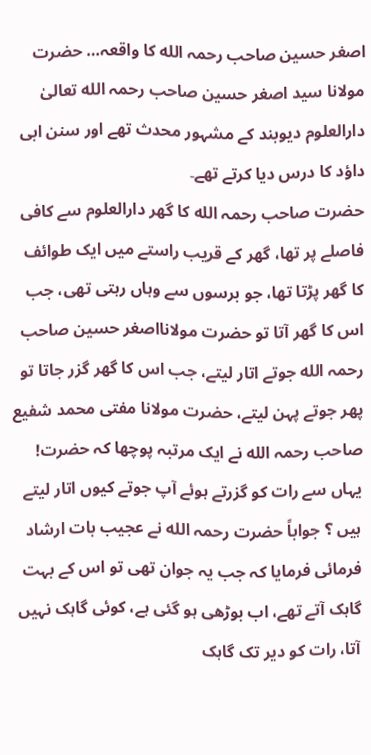اصغر حسین صاحب رحمہ الله کا واقعہ… حضرت مولانا سید اصغر حسین صاحب رحمہ الله تعالیٰ دارالعلوم دیوبند کے مشہور محدث تھے اور سنن ابی داؤد کا درس دیا کرتے تھے۔
حضرت صاحب رحمہ الله کا گھر دارالعلوم سے کافی فاصلے پر تھا، گھر کے قریب راستے میں ایک طوائف کا گھر پڑتا تھا، جو برسوں سے وہاں رہتی تھی، جب اس کا گھر آتا تو حضرت مولانااصغر حسین صاحب رحمہ الله جوتے اتار لیتے، جب اس کا گھر گزر جاتا تو پھر جوتے پہن لیتے، حضرت مولانا مفتی محمد شفیع صاحب رحمہ الله نے ایک مرتبہ پوچھا کہ حضرت! یہاں سے رات کو گزرتے ہوئے آپ جوتے کیوں اتار لیتے ہیں ؟ جواباً حضرت رحمہ الله نے عجیب بات ارشاد فرمائی فرمایا کہ جب یہ جوان تھی تو اس کے بہت گاہک آتے تھے، اب بوڑھی ہو گئی ہے، کوئی گاہک نہیں آتا، رات کو دیر تک گاہک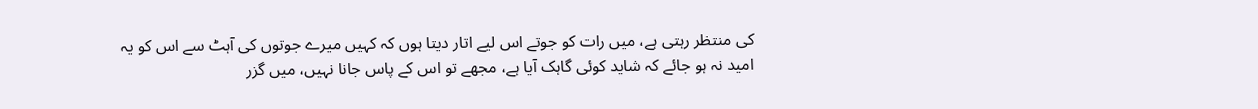کی منتظر رہتی ہے، میں رات کو جوتے اس لیے اتار دیتا ہوں کہ کہیں میرے جوتوں کی آہٹ سے اس کو یہ امید نہ ہو جائے کہ شاید کوئی گاہک آیا ہے، مجھے تو اس کے پاس جانا نہیں، میں گزر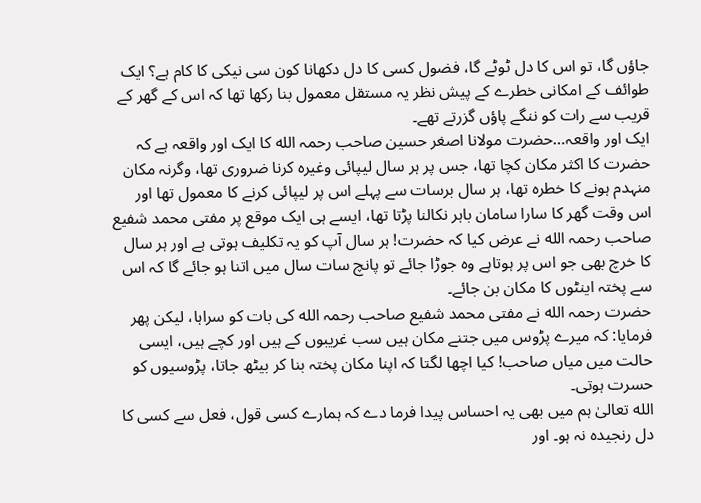جاؤں گا، تو اس کا دل ٹوٹے گا، فضول کسی کا دل دکھانا کون سی نیکی کا کام ہے؟ ایک طوائف کے امکانی خطرے کے پیش نظر یہ مستقل معمول بنا رکھا تھا کہ اس کے گھر کے قریب سے رات کو ننگے پاؤں گزرتے تھے۔
ایک اور واقعہ…حضرت مولانا اصغر حسین صاحب رحمہ الله کا ایک اور واقعہ ہے کہ حضرت کا اکثر مکان کچا تھا، جس پر ہر سال لیپائی وغیرہ کرنا ضروری تھا، وگرنہ مکان منہدم ہونے کا خطرہ تھا، ہر سال برسات سے پہلے اس پر لیپائی کرنے کا معمول تھا اور اس وقت گھر کا سارا سامان باہر نکالنا پڑتا تھا، ایسے ہی ایک موقع پر مفتی محمد شفیع صاحب رحمہ الله نے عرض کیا کہ حضرت! ہر سال آپ کو یہ تکلیف ہوتی ہے اور ہر سال کا خرچ بھی جو اس پر ہوتاہے وہ جوڑا جائے تو پانچ سات سال میں اتنا ہو جائے گا کہ اس سے پختہ اینٹوں کا مکان بن جائے۔
حضرت رحمہ الله نے مفتی محمد شفیع صاحب رحمہ الله کی بات کو سراہا، لیکن پھر فرمایا: کہ میرے پڑوس میں جتنے مکان ہیں سب غریبوں کے ہیں اور کچے ہیں، ایسی حالت میں میاں صاحب! کیا اچھا لگتا کہ اپنا مکان پختہ بنا کر بیٹھ جاتا، پڑوسیوں کو حسرت ہوتی۔
الله تعالیٰ ہم میں بھی یہ احساس پیدا فرما دے کہ ہمارے کسی قول، فعل سے کسی کا دل رنجیدہ نہ ہو۔ اور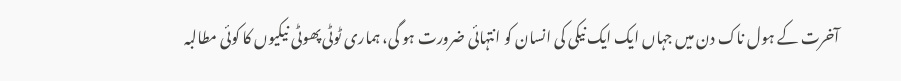آخرت کے ہول ناک دن میں جہاں ایک ایک نیکی کی انسان کو انتہائی ضرورت ہو گی، ہماری ٹوٹی پھوٹی نیکیوں کا کوئی مطالبہ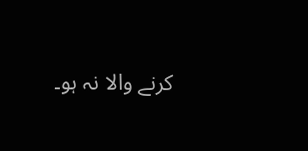کرنے والا نہ ہو۔